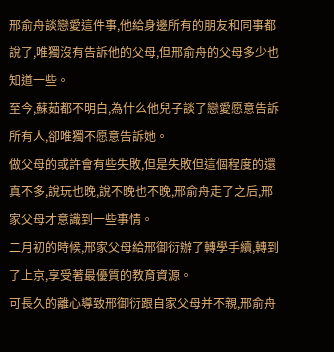邢俞舟談戀愛這件事,他給身邊所有的朋友和同事都說了,唯獨沒有告訴他的父母,但邢俞舟的父母多少也知道一些。
至今,蘇茹都不明白,為什么他兒子談了戀愛愿意告訴所有人,卻唯獨不愿意告訴她。
做父母的或許會有些失敗,但是失敗但這個程度的還真不多,說玩也晚,說不晚也不晚,邢俞舟走了之后,邢家父母才意識到一些事情。
二月初的時候,邢家父母給邢御衍辦了轉學手續,轉到了上京,享受著最優質的教育資源。
可長久的離心導致邢御衍跟自家父母并不親,邢俞舟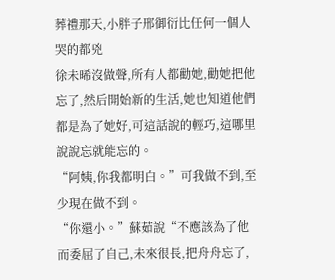葬禮那天,小胖子邢御衍比任何一個人哭的都兇
徐未晞沒做聲,所有人都勸她,勸她把他忘了,然后開始新的生活,她也知道他們都是為了她好,可這話說的輕巧,這哪里說說忘就能忘的。
“阿姨,你我都明白。”可我做不到,至少現在做不到。
“你還小。”蘇茹說“不應該為了他而委屈了自己,未來很長,把舟舟忘了,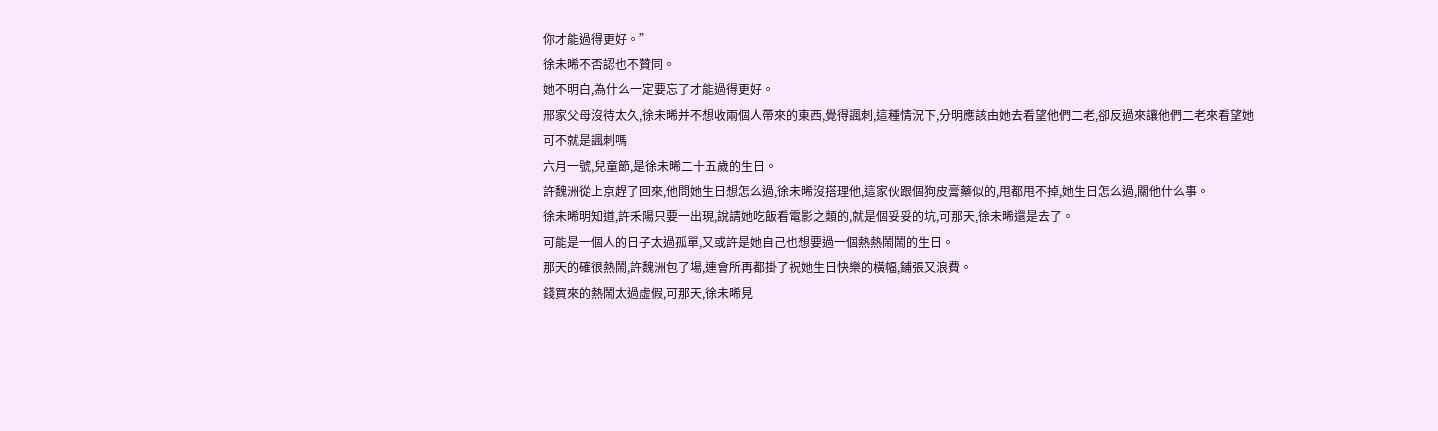你才能過得更好。”
徐未晞不否認也不贊同。
她不明白,為什么一定要忘了才能過得更好。
邢家父母沒待太久,徐未晞并不想收兩個人帶來的東西,覺得諷刺,這種情況下,分明應該由她去看望他們二老,卻反過來讓他們二老來看望她
可不就是諷刺嗎
六月一號,兒童節,是徐未晞二十五歲的生日。
許魏洲從上京趕了回來,他問她生日想怎么過,徐未晞沒搭理他,這家伙跟個狗皮膏藥似的,甩都甩不掉,她生日怎么過,關他什么事。
徐未晞明知道,許禾陽只要一出現,說請她吃飯看電影之類的,就是個妥妥的坑,可那天,徐未晞還是去了。
可能是一個人的日子太過孤單,又或許是她自己也想要過一個熱熱鬧鬧的生日。
那天的確很熱鬧,許魏洲包了場,連會所再都掛了祝她生日快樂的橫幅,鋪張又浪費。
錢買來的熱鬧太過虛假,可那天,徐未晞見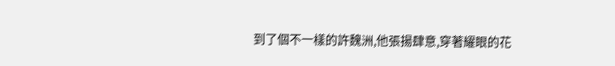到了個不一樣的許魏洲,他張揚肆意,穿著耀眼的花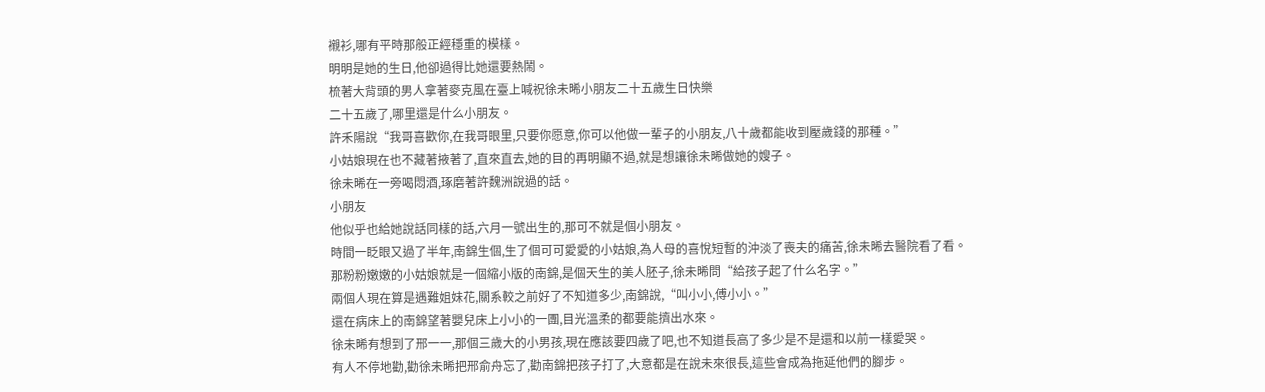襯衫,哪有平時那般正經穩重的模樣。
明明是她的生日,他卻過得比她還要熱鬧。
梳著大背頭的男人拿著麥克風在臺上喊祝徐未晞小朋友二十五歲生日快樂
二十五歲了,哪里還是什么小朋友。
許禾陽說“我哥喜歡你,在我哥眼里,只要你愿意,你可以他做一輩子的小朋友,八十歲都能收到壓歲錢的那種。”
小姑娘現在也不藏著掖著了,直來直去,她的目的再明顯不過,就是想讓徐未晞做她的嫂子。
徐未晞在一旁喝悶酒,琢磨著許魏洲說過的話。
小朋友
他似乎也給她說話同樣的話,六月一號出生的,那可不就是個小朋友。
時間一眨眼又過了半年,南錦生個,生了個可可愛愛的小姑娘,為人母的喜悅短暫的沖淡了喪夫的痛苦,徐未晞去醫院看了看。
那粉粉嫩嫩的小姑娘就是一個縮小版的南錦,是個天生的美人胚子,徐未晞問“給孩子起了什么名字。”
兩個人現在算是遇難姐妹花,關系較之前好了不知道多少,南錦說,“叫小小,傅小小。”
還在病床上的南錦望著嬰兒床上小小的一團,目光溫柔的都要能擠出水來。
徐未晞有想到了邢一一,那個三歲大的小男孩,現在應該要四歲了吧,也不知道長高了多少是不是還和以前一樣愛哭。
有人不停地勸,勸徐未晞把邢俞舟忘了,勸南錦把孩子打了,大意都是在說未來很長,這些會成為拖延他們的腳步。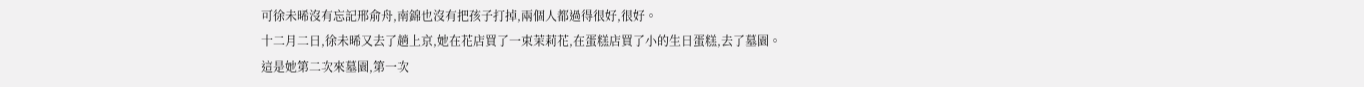可徐未晞沒有忘記邢俞舟,南錦也沒有把孩子打掉,兩個人都過得很好,很好。
十二月二日,徐未晞又去了趟上京,她在花店買了一束茉莉花,在蛋糕店買了小的生日蛋糕,去了墓園。
這是她第二次來墓園,第一次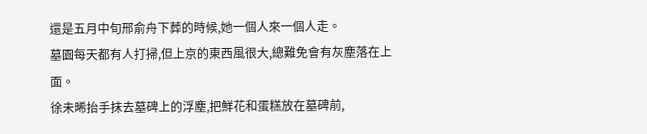還是五月中旬邢俞舟下葬的時候,她一個人來一個人走。
墓園每天都有人打掃,但上京的東西風很大,總難免會有灰塵落在上面。
徐未晞抬手抹去墓碑上的浮塵,把鮮花和蛋糕放在墓碑前,